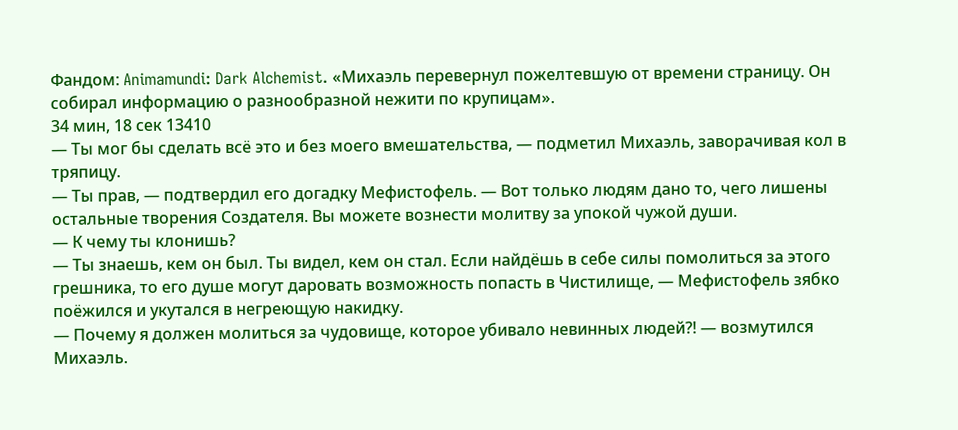Фандом: Animamundi: Dark Alchemist. «Михаэль перевернул пожелтевшую от времени страницу. Он собирал информацию о разнообразной нежити по крупицам».
34 мин, 18 сек 13410
— Ты мог бы сделать всё это и без моего вмешательства, — подметил Михаэль, заворачивая кол в тряпицу.
— Ты прав, — подтвердил его догадку Мефистофель. — Вот только людям дано то, чего лишены остальные творения Создателя. Вы можете вознести молитву за упокой чужой души.
— К чему ты клонишь?
— Ты знаешь, кем он был. Ты видел, кем он стал. Если найдёшь в себе силы помолиться за этого грешника, то его душе могут даровать возможность попасть в Чистилище, — Мефистофель зябко поёжился и укутался в негреющую накидку.
— Почему я должен молиться за чудовище, которое убивало невинных людей?! — возмутился Михаэль.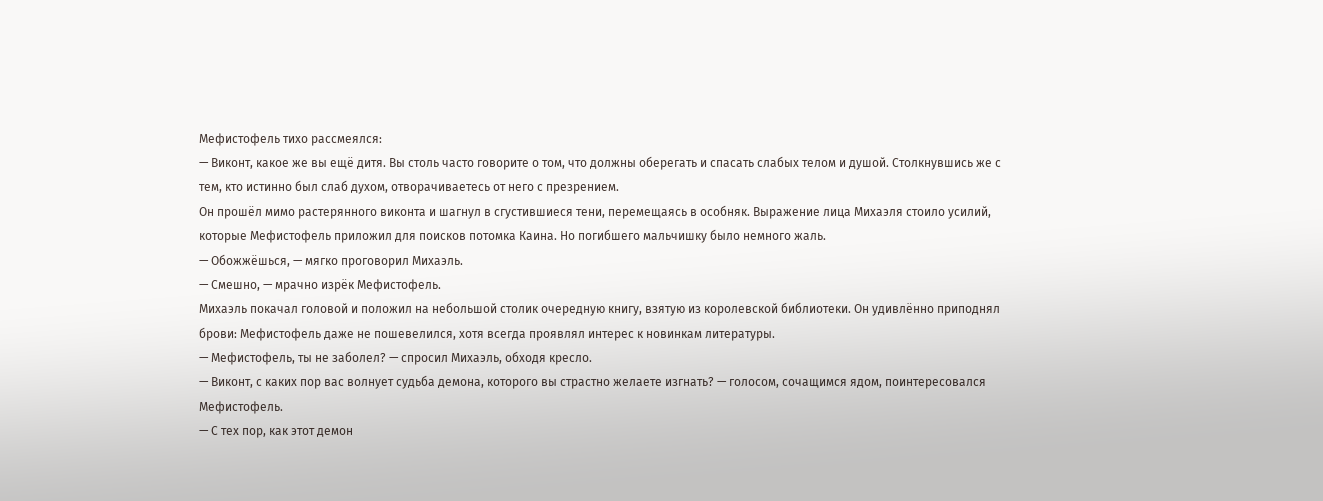Мефистофель тихо рассмеялся:
— Виконт, какое же вы ещё дитя. Вы столь часто говорите о том, что должны оберегать и спасать слабых телом и душой. Столкнувшись же с тем, кто истинно был слаб духом, отворачиваетесь от него с презрением.
Он прошёл мимо растерянного виконта и шагнул в сгустившиеся тени, перемещаясь в особняк. Выражение лица Михаэля стоило усилий, которые Мефистофель приложил для поисков потомка Каина. Но погибшего мальчишку было немного жаль.
— Обожжёшься, — мягко проговорил Михаэль.
— Смешно, — мрачно изрёк Мефистофель.
Михаэль покачал головой и положил на небольшой столик очередную книгу, взятую из королевской библиотеки. Он удивлённо приподнял брови: Мефистофель даже не пошевелился, хотя всегда проявлял интерес к новинкам литературы.
— Мефистофель, ты не заболел? — спросил Михаэль, обходя кресло.
— Виконт, с каких пор вас волнует судьба демона, которого вы страстно желаете изгнать? — голосом, сочащимся ядом, поинтересовался Мефистофель.
— С тех пор, как этот демон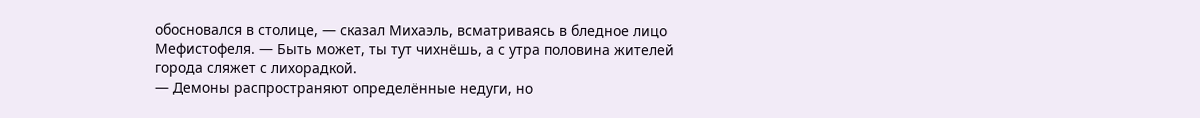обосновался в столице, — сказал Михаэль, всматриваясь в бледное лицо Мефистофеля. — Быть может, ты тут чихнёшь, а с утра половина жителей города сляжет с лихорадкой.
— Демоны распространяют определённые недуги, но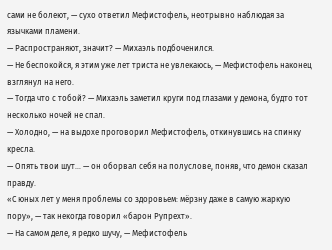сами не болеют, — сухо ответил Мефистофель, неотрывно наблюдая за язычками пламени.
— Распространяют, значит? — Михаэль подбоченился.
— Не беспокойся, я этим уже лет триста не увлекаюсь, — Мефистофель наконец взглянул на него.
— Тогда что с тобой? — Михаэль заметил круги под глазами у демона, будто тот несколько ночей не спал.
— Холодно, — на выдохе проговорил Мефистофель, откинувшись на спинку кресла.
— Опять твои шут… — он оборвал себя на полуслове, поняв, что демон сказал правду.
«С юных лет у меня проблемы со здоровьем: мёрзну даже в самую жаркую пору», — так некогда говорил «барон Рупрехт».
— На самом деле, я редко шучу, — Мефистофель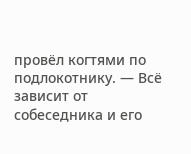провёл когтями по подлокотнику. — Всё зависит от собеседника и его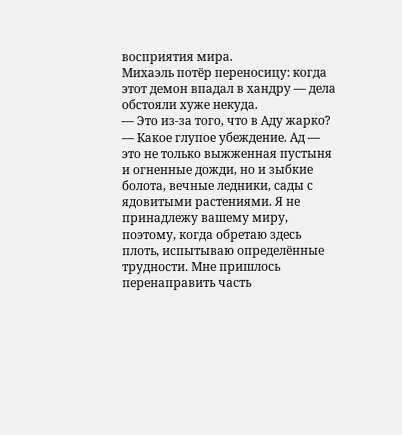восприятия мира.
Михаэль потёр переносицу: когда этот демон впадал в хандру — дела обстояли хуже некуда.
— Это из-за того, что в Аду жарко?
— Какое глупое убеждение. Ад — это не только выжженная пустыня и огненные дожди, но и зыбкие болота, вечные ледники, сады с ядовитыми растениями. Я не принадлежу вашему миру, поэтому, когда обретаю здесь плоть, испытываю определённые трудности. Мне пришлось перенаправить часть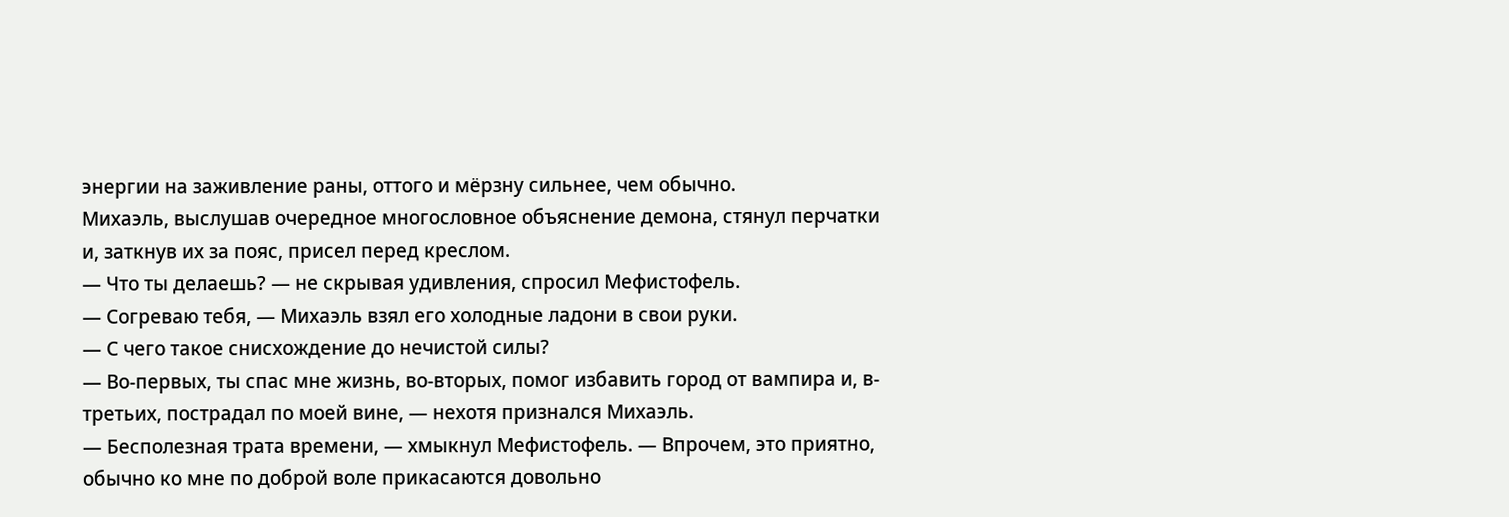энергии на заживление раны, оттого и мёрзну сильнее, чем обычно.
Михаэль, выслушав очередное многословное объяснение демона, стянул перчатки и, заткнув их за пояс, присел перед креслом.
— Что ты делаешь? — не скрывая удивления, спросил Мефистофель.
— Согреваю тебя, — Михаэль взял его холодные ладони в свои руки.
— С чего такое снисхождение до нечистой силы?
— Во-первых, ты спас мне жизнь, во-вторых, помог избавить город от вампира и, в-третьих, пострадал по моей вине, — нехотя признался Михаэль.
— Бесполезная трата времени, — хмыкнул Мефистофель. — Впрочем, это приятно, обычно ко мне по доброй воле прикасаются довольно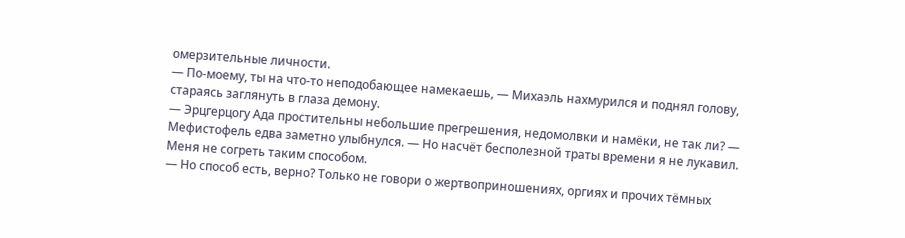омерзительные личности.
— По-моему, ты на что-то неподобающее намекаешь, — Михаэль нахмурился и поднял голову, стараясь заглянуть в глаза демону.
— Эрцгерцогу Ада простительны небольшие прегрешения, недомолвки и намёки, не так ли? — Мефистофель едва заметно улыбнулся. — Но насчёт бесполезной траты времени я не лукавил. Меня не согреть таким способом.
— Но способ есть, верно? Только не говори о жертвоприношениях, оргиях и прочих тёмных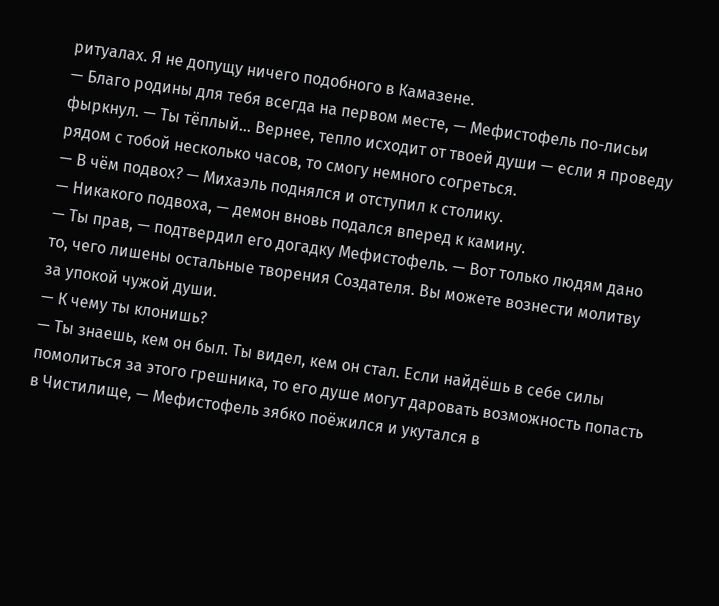ритуалах. Я не допущу ничего подобного в Камазене.
— Благо родины для тебя всегда на первом месте, — Мефистофель по-лисьи фыркнул. — Ты тёплый… Вернее, тепло исходит от твоей души — если я проведу рядом с тобой несколько часов, то смогу немного согреться.
— В чём подвох? — Михаэль поднялся и отступил к столику.
— Никакого подвоха, — демон вновь подался вперед к камину.
— Ты прав, — подтвердил его догадку Мефистофель. — Вот только людям дано то, чего лишены остальные творения Создателя. Вы можете вознести молитву за упокой чужой души.
— К чему ты клонишь?
— Ты знаешь, кем он был. Ты видел, кем он стал. Если найдёшь в себе силы помолиться за этого грешника, то его душе могут даровать возможность попасть в Чистилище, — Мефистофель зябко поёжился и укутался в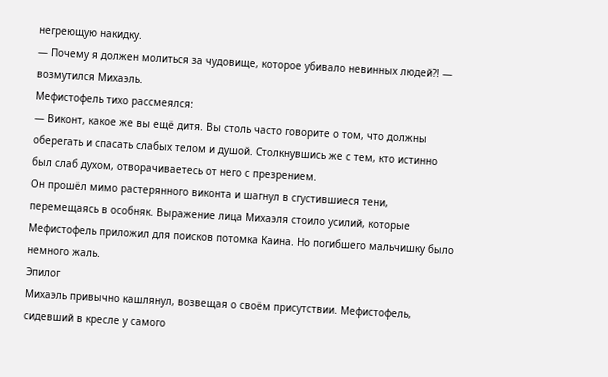негреющую накидку.
— Почему я должен молиться за чудовище, которое убивало невинных людей?! — возмутился Михаэль.
Мефистофель тихо рассмеялся:
— Виконт, какое же вы ещё дитя. Вы столь часто говорите о том, что должны оберегать и спасать слабых телом и душой. Столкнувшись же с тем, кто истинно был слаб духом, отворачиваетесь от него с презрением.
Он прошёл мимо растерянного виконта и шагнул в сгустившиеся тени, перемещаясь в особняк. Выражение лица Михаэля стоило усилий, которые Мефистофель приложил для поисков потомка Каина. Но погибшего мальчишку было немного жаль.
Эпилог
Михаэль привычно кашлянул, возвещая о своём присутствии. Мефистофель, сидевший в кресле у самого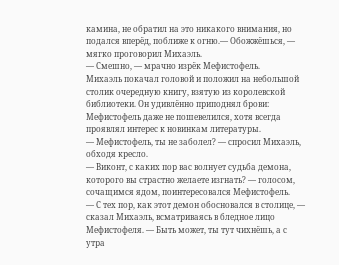камина, не обратил на это никакого внимания, но подался вперёд, поближе к огню.— Обожжёшься, — мягко проговорил Михаэль.
— Смешно, — мрачно изрёк Мефистофель.
Михаэль покачал головой и положил на небольшой столик очередную книгу, взятую из королевской библиотеки. Он удивлённо приподнял брови: Мефистофель даже не пошевелился, хотя всегда проявлял интерес к новинкам литературы.
— Мефистофель, ты не заболел? — спросил Михаэль, обходя кресло.
— Виконт, с каких пор вас волнует судьба демона, которого вы страстно желаете изгнать? — голосом, сочащимся ядом, поинтересовался Мефистофель.
— С тех пор, как этот демон обосновался в столице, — сказал Михаэль, всматриваясь в бледное лицо Мефистофеля. — Быть может, ты тут чихнёшь, а с утра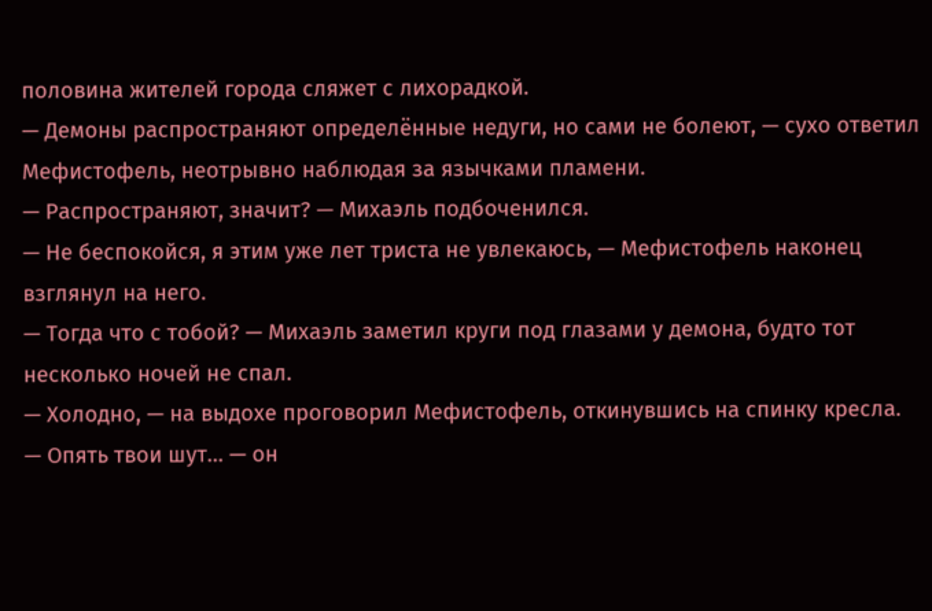половина жителей города сляжет с лихорадкой.
— Демоны распространяют определённые недуги, но сами не болеют, — сухо ответил Мефистофель, неотрывно наблюдая за язычками пламени.
— Распространяют, значит? — Михаэль подбоченился.
— Не беспокойся, я этим уже лет триста не увлекаюсь, — Мефистофель наконец взглянул на него.
— Тогда что с тобой? — Михаэль заметил круги под глазами у демона, будто тот несколько ночей не спал.
— Холодно, — на выдохе проговорил Мефистофель, откинувшись на спинку кресла.
— Опять твои шут… — он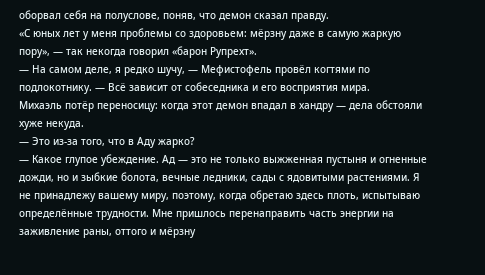оборвал себя на полуслове, поняв, что демон сказал правду.
«С юных лет у меня проблемы со здоровьем: мёрзну даже в самую жаркую пору», — так некогда говорил «барон Рупрехт».
— На самом деле, я редко шучу, — Мефистофель провёл когтями по подлокотнику. — Всё зависит от собеседника и его восприятия мира.
Михаэль потёр переносицу: когда этот демон впадал в хандру — дела обстояли хуже некуда.
— Это из-за того, что в Аду жарко?
— Какое глупое убеждение. Ад — это не только выжженная пустыня и огненные дожди, но и зыбкие болота, вечные ледники, сады с ядовитыми растениями. Я не принадлежу вашему миру, поэтому, когда обретаю здесь плоть, испытываю определённые трудности. Мне пришлось перенаправить часть энергии на заживление раны, оттого и мёрзну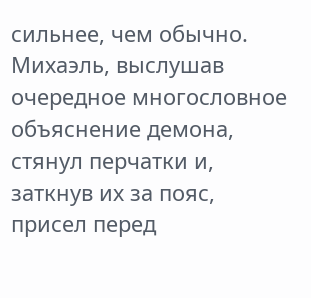сильнее, чем обычно.
Михаэль, выслушав очередное многословное объяснение демона, стянул перчатки и, заткнув их за пояс, присел перед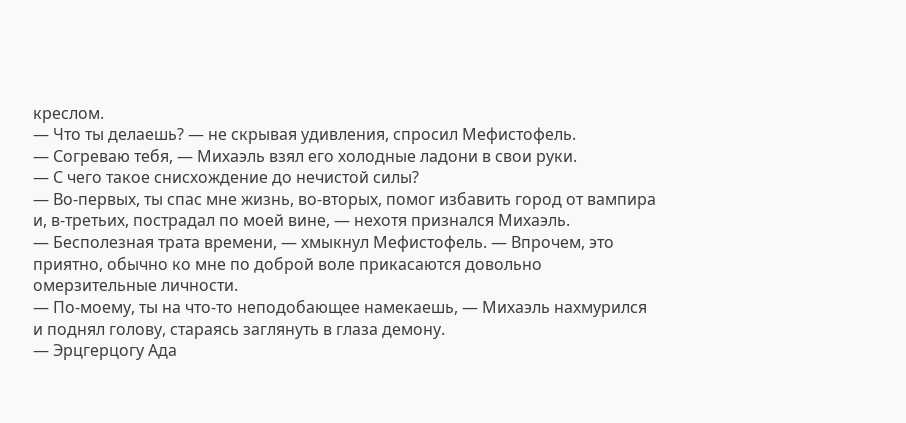креслом.
— Что ты делаешь? — не скрывая удивления, спросил Мефистофель.
— Согреваю тебя, — Михаэль взял его холодные ладони в свои руки.
— С чего такое снисхождение до нечистой силы?
— Во-первых, ты спас мне жизнь, во-вторых, помог избавить город от вампира и, в-третьих, пострадал по моей вине, — нехотя признался Михаэль.
— Бесполезная трата времени, — хмыкнул Мефистофель. — Впрочем, это приятно, обычно ко мне по доброй воле прикасаются довольно омерзительные личности.
— По-моему, ты на что-то неподобающее намекаешь, — Михаэль нахмурился и поднял голову, стараясь заглянуть в глаза демону.
— Эрцгерцогу Ада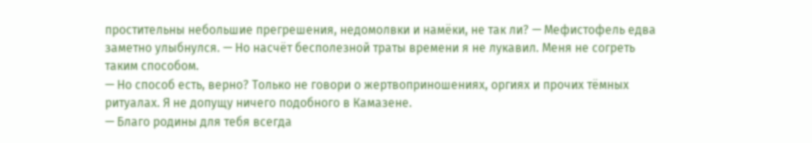простительны небольшие прегрешения, недомолвки и намёки, не так ли? — Мефистофель едва заметно улыбнулся. — Но насчёт бесполезной траты времени я не лукавил. Меня не согреть таким способом.
— Но способ есть, верно? Только не говори о жертвоприношениях, оргиях и прочих тёмных ритуалах. Я не допущу ничего подобного в Камазене.
— Благо родины для тебя всегда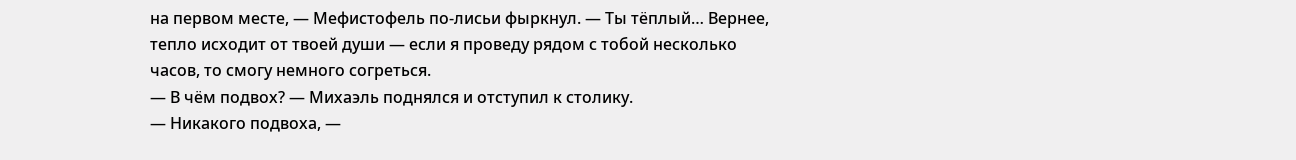на первом месте, — Мефистофель по-лисьи фыркнул. — Ты тёплый… Вернее, тепло исходит от твоей души — если я проведу рядом с тобой несколько часов, то смогу немного согреться.
— В чём подвох? — Михаэль поднялся и отступил к столику.
— Никакого подвоха, —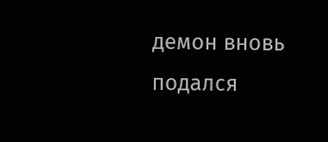демон вновь подался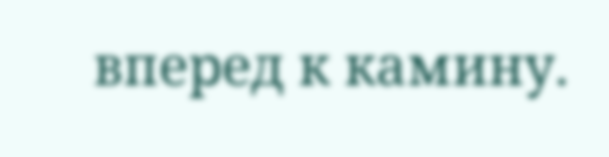вперед к камину.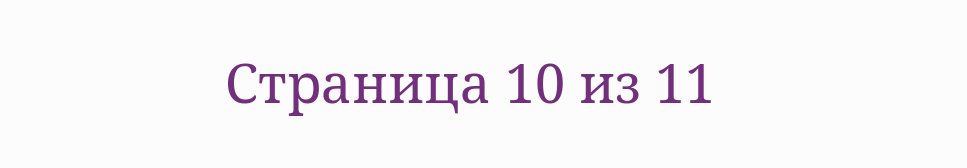Страница 10 из 11